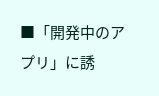■「開発中のアプリ」に誘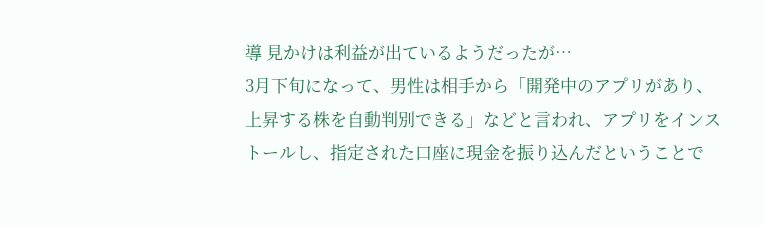導 見かけは利益が出ているようだったが…
3月下旬になって、男性は相手から「開発中のアプリがあり、上昇する株を自動判別できる」などと言われ、アプリをインストールし、指定された口座に現金を振り込んだということで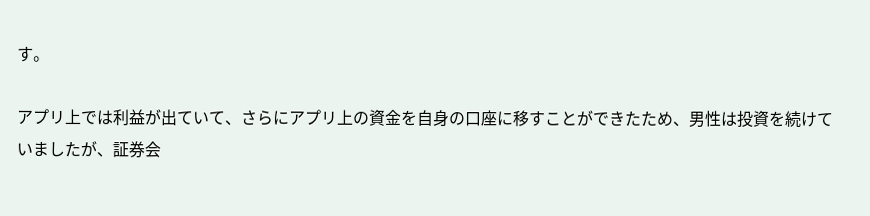す。

アプリ上では利益が出ていて、さらにアプリ上の資金を自身の口座に移すことができたため、男性は投資を続けていましたが、証券会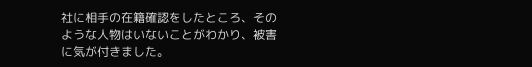社に相手の在籍確認をしたところ、そのような人物はいないことがわかり、被害に気が付きました。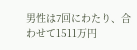男性は7回にわたり、合わせて1511万円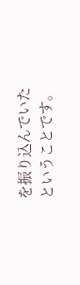を振り込んでいたということです。